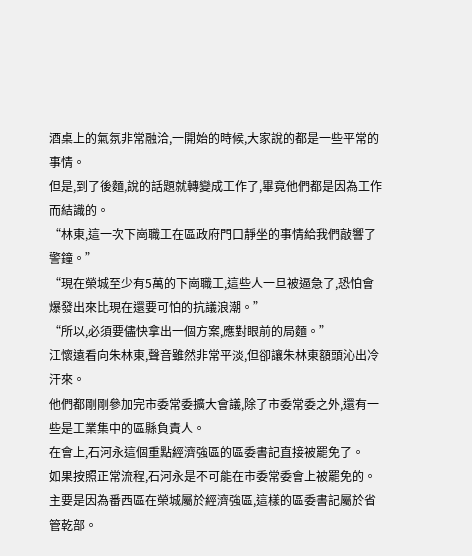酒桌上的氣氛非常融洽,一開始的時候,大家說的都是一些平常的事情。
但是,到了後麵,說的話題就轉變成工作了,畢竟他們都是因為工作而結識的。
“林東,這一次下崗職工在區政府門口靜坐的事情給我們敲響了警鐘。”
“現在榮城至少有5萬的下崗職工,這些人一旦被逼急了,恐怕會爆發出來比現在還要可怕的抗議浪潮。”
“所以,必須要儘快拿出一個方案,應對眼前的局麵。”
江懷遠看向朱林東,聲音雖然非常平淡,但卻讓朱林東額頭沁出冷汗來。
他們都剛剛參加完市委常委擴大會議,除了市委常委之外,還有一些是工業集中的區縣負責人。
在會上,石河永這個重點經濟強區的區委書記直接被罷免了。
如果按照正常流程,石河永是不可能在市委常委會上被罷免的。
主要是因為番西區在榮城屬於經濟強區,這樣的區委書記屬於省管乾部。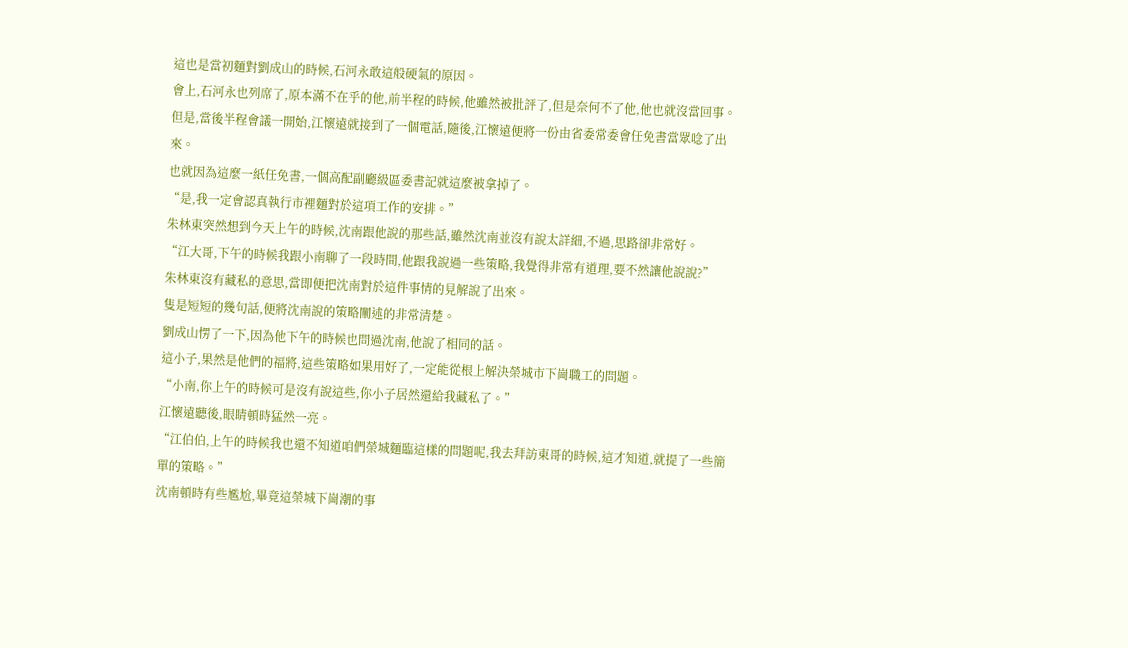這也是當初麵對劉成山的時候,石河永敢這般硬氣的原因。
會上,石河永也列席了,原本滿不在乎的他,前半程的時候,他雖然被批評了,但是奈何不了他,他也就沒當回事。
但是,當後半程會議一開始,江懷遠就接到了一個電話,隨後,江懷遠便將一份由省委常委會任免書當眾唸了出來。
也就因為這麼一紙任免書,一個高配副廳級區委書記就這麼被拿掉了。
“是,我一定會認真執行市裡麵對於這項工作的安排。”
朱林東突然想到今天上午的時候,沈南跟他說的那些話,雖然沈南並沒有說太詳細,不過,思路卻非常好。
“江大哥,下午的時候我跟小南聊了一段時間,他跟我說過一些策略,我覺得非常有道理,要不然讓他說說?”
朱林東沒有藏私的意思,當即便把沈南對於這件事情的見解說了出來。
隻是短短的幾句話,便將沈南說的策略闡述的非常清楚。
劉成山愣了一下,因為他下午的時候也問過沈南,他說了相同的話。
這小子,果然是他們的福將,這些策略如果用好了,一定能從根上解決榮城市下崗職工的問題。
“小南,你上午的時候可是沒有說這些,你小子居然還給我藏私了。”
江懷遠聽後,眼睛頓時猛然一亮。
“江伯伯,上午的時候我也還不知道咱們榮城麵臨這樣的問題呢,我去拜訪東哥的時候,這才知道,就提了一些簡單的策略。”
沈南頓時有些尷尬,畢竟這榮城下崗潮的事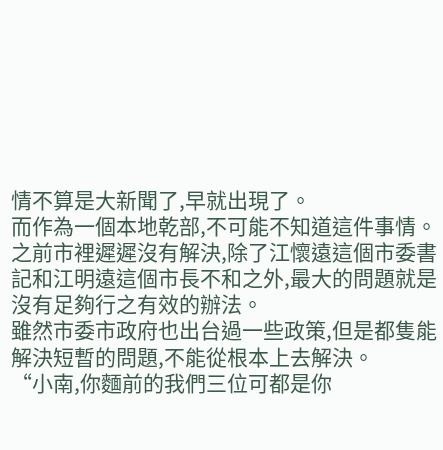情不算是大新聞了,早就出現了。
而作為一個本地乾部,不可能不知道這件事情。
之前市裡遲遲沒有解決,除了江懷遠這個市委書記和江明遠這個市長不和之外,最大的問題就是沒有足夠行之有效的辦法。
雖然市委市政府也出台過一些政策,但是都隻能解決短暫的問題,不能從根本上去解決。
“小南,你麵前的我們三位可都是你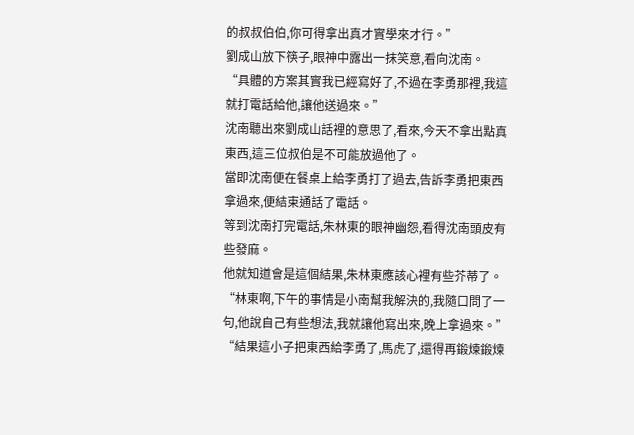的叔叔伯伯,你可得拿出真才實學來才行。”
劉成山放下筷子,眼神中露出一抹笑意,看向沈南。
“具體的方案其實我已經寫好了,不過在李勇那裡,我這就打電話給他,讓他送過來。”
沈南聽出來劉成山話裡的意思了,看來,今天不拿出點真東西,這三位叔伯是不可能放過他了。
當即沈南便在餐桌上給李勇打了過去,告訴李勇把東西拿過來,便結束通話了電話。
等到沈南打完電話,朱林東的眼神幽怨,看得沈南頭皮有些發麻。
他就知道會是這個結果,朱林東應該心裡有些芥蒂了。
“林東啊,下午的事情是小南幫我解決的,我隨口問了一句,他說自己有些想法,我就讓他寫出來,晚上拿過來。”
“結果這小子把東西給李勇了,馬虎了,還得再鍛煉鍛煉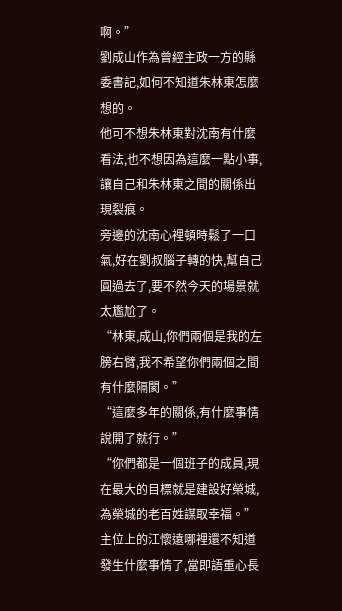啊。”
劉成山作為曾經主政一方的縣委書記,如何不知道朱林東怎麼想的。
他可不想朱林東對沈南有什麼看法,也不想因為這麼一點小事,讓自己和朱林東之間的關係出現裂痕。
旁邊的沈南心裡頓時鬆了一口氣,好在劉叔腦子轉的快,幫自己圓過去了,要不然今天的場景就太尷尬了。
“林東,成山,你們兩個是我的左膀右臂,我不希望你們兩個之間有什麼隔閡。”
“這麼多年的關係,有什麼事情說開了就行。”
“你們都是一個班子的成員,現在最大的目標就是建設好榮城,為榮城的老百姓謀取幸福。”
主位上的江懷遠哪裡還不知道發生什麼事情了,當即語重心長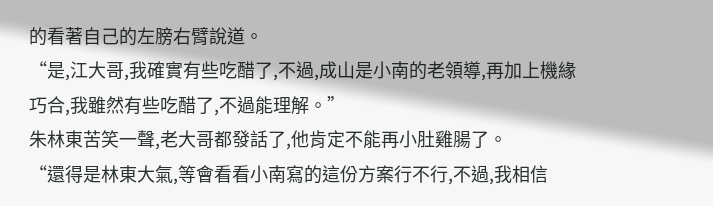的看著自己的左膀右臂說道。
“是,江大哥,我確實有些吃醋了,不過,成山是小南的老領導,再加上機緣巧合,我雖然有些吃醋了,不過能理解。”
朱林東苦笑一聲,老大哥都發話了,他肯定不能再小肚雞腸了。
“還得是林東大氣,等會看看小南寫的這份方案行不行,不過,我相信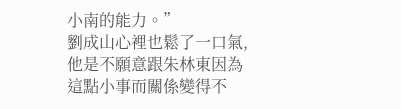小南的能力。”
劉成山心裡也鬆了一口氣,他是不願意跟朱林東因為這點小事而關係變得不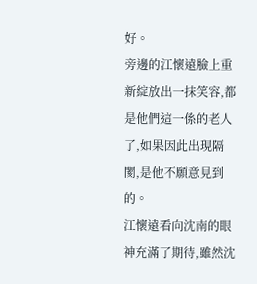好。
旁邊的江懷遠臉上重新綻放出一抹笑容,都是他們這一係的老人了,如果因此出現隔閡,是他不願意見到的。
江懷遠看向沈南的眼神充滿了期待,雖然沈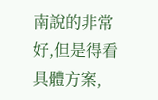南說的非常好,但是得看具體方案,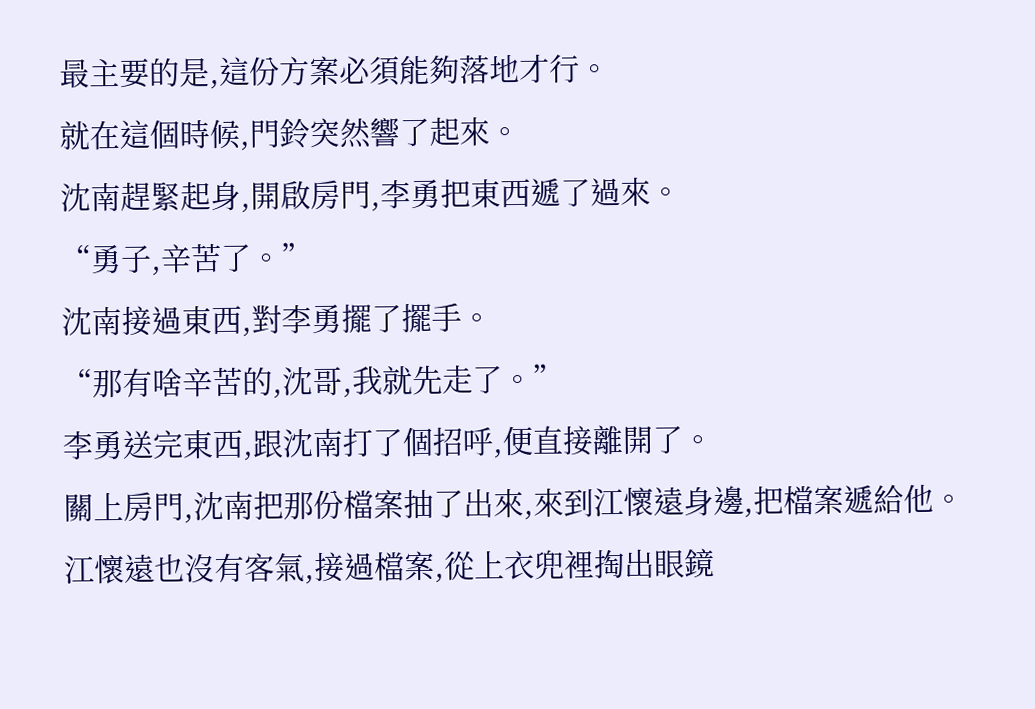最主要的是,這份方案必須能夠落地才行。
就在這個時候,門鈴突然響了起來。
沈南趕緊起身,開啟房門,李勇把東西遞了過來。
“勇子,辛苦了。”
沈南接過東西,對李勇擺了擺手。
“那有啥辛苦的,沈哥,我就先走了。”
李勇送完東西,跟沈南打了個招呼,便直接離開了。
關上房門,沈南把那份檔案抽了出來,來到江懷遠身邊,把檔案遞給他。
江懷遠也沒有客氣,接過檔案,從上衣兜裡掏出眼鏡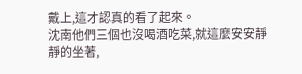戴上,這才認真的看了起來。
沈南他們三個也沒喝酒吃菜,就這麼安安靜靜的坐著,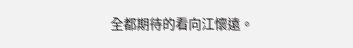全都期待的看向江懷遠。